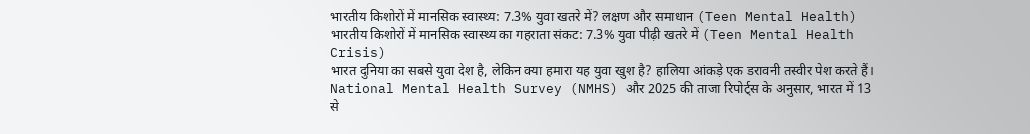भारतीय किशोरों में मानसिक स्वास्थ्य: 7.3% युवा खतरे में? लक्षण और समाधान (Teen Mental Health)
भारतीय किशोरों में मानसिक स्वास्थ्य का गहराता संकट: 7.3% युवा पीढ़ी खतरे में (Teen Mental Health Crisis)
भारत दुनिया का सबसे युवा देश है, लेकिन क्या हमारा यह युवा खुश है? हालिया आंकड़े एक डरावनी तस्वीर पेश करते हैं। National Mental Health Survey (NMHS) और 2025 की ताजा रिपोर्ट्स के अनुसार, भारत में 13 से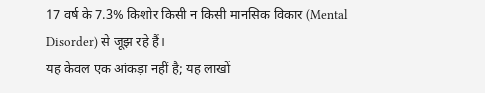17 वर्ष के 7.3% किशोर किसी न किसी मानसिक विकार (Mental Disorder) से जूझ रहे हैं।
यह केवल एक आंकड़ा नहीं है; यह लाखों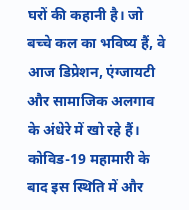घरों की कहानी है। जो बच्चे कल का भविष्य हैं, वे आज डिप्रेशन, एंग्जायटी और सामाजिक अलगाव के अंधेरे में खो रहे हैं। कोविड-19 महामारी के बाद इस स्थिति में और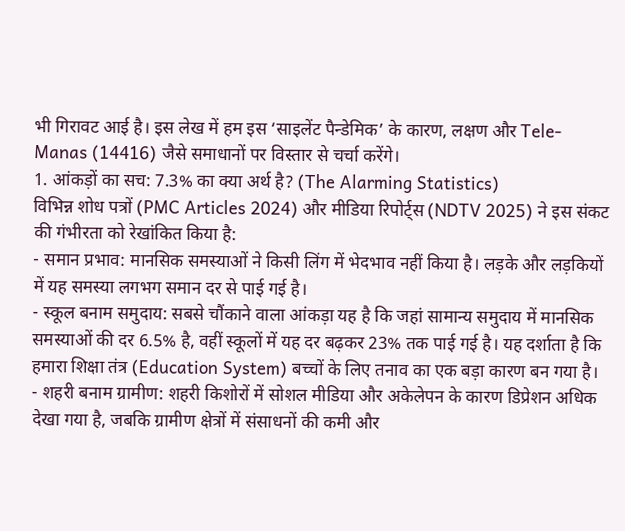भी गिरावट आई है। इस लेख में हम इस ‘साइलेंट पैन्डेमिक’ के कारण, लक्षण और Tele-Manas (14416) जैसे समाधानों पर विस्तार से चर्चा करेंगे।
1. आंकड़ों का सच: 7.3% का क्या अर्थ है? (The Alarming Statistics)
विभिन्न शोध पत्रों (PMC Articles 2024) और मीडिया रिपोर्ट्स (NDTV 2025) ने इस संकट की गंभीरता को रेखांकित किया है:
- समान प्रभाव: मानसिक समस्याओं ने किसी लिंग में भेदभाव नहीं किया है। लड़के और लड़कियों में यह समस्या लगभग समान दर से पाई गई है।
- स्कूल बनाम समुदाय: सबसे चौंकाने वाला आंकड़ा यह है कि जहां सामान्य समुदाय में मानसिक समस्याओं की दर 6.5% है, वहीं स्कूलों में यह दर बढ़कर 23% तक पाई गई है। यह दर्शाता है कि हमारा शिक्षा तंत्र (Education System) बच्चों के लिए तनाव का एक बड़ा कारण बन गया है।
- शहरी बनाम ग्रामीण: शहरी किशोरों में सोशल मीडिया और अकेलेपन के कारण डिप्रेशन अधिक देखा गया है, जबकि ग्रामीण क्षेत्रों में संसाधनों की कमी और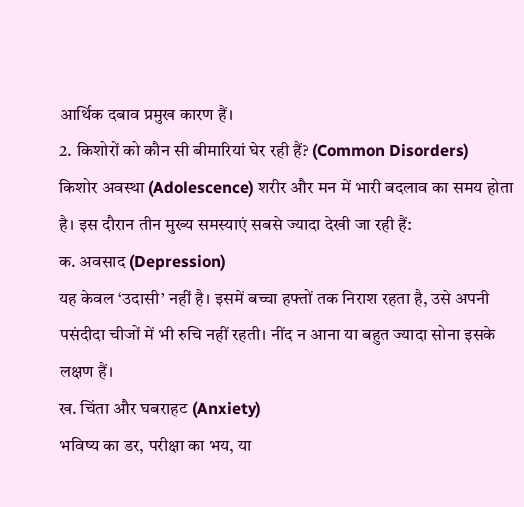आर्थिक दबाव प्रमुख कारण हैं।
2. किशोरों को कौन सी बीमारियां घेर रही हैं? (Common Disorders)
किशोर अवस्था (Adolescence) शरीर और मन में भारी बदलाव का समय होता है। इस दौरान तीन मुख्य समस्याएं सबसे ज्यादा देखी जा रही हैं:
क. अवसाद (Depression)
यह केवल ‘उदासी’ नहीं है। इसमें बच्चा हफ्तों तक निराश रहता है, उसे अपनी पसंदीदा चीजों में भी रुचि नहीं रहती। नींद न आना या बहुत ज्यादा सोना इसके लक्षण हैं।
ख. चिंता और घबराहट (Anxiety)
भविष्य का डर, परीक्षा का भय, या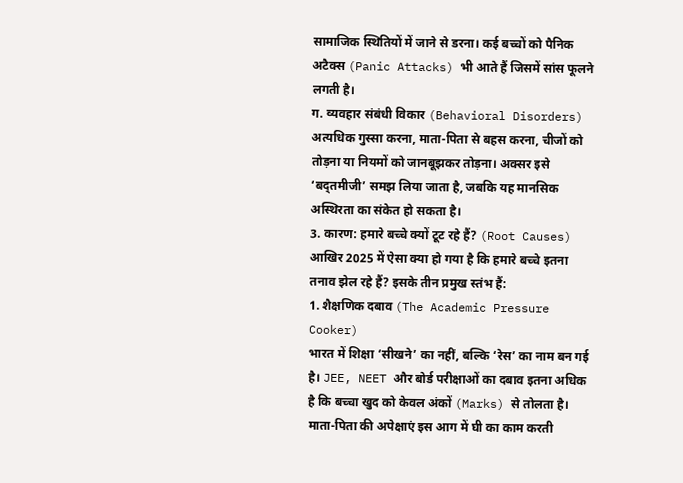सामाजिक स्थितियों में जाने से डरना। कई बच्चों को पैनिक अटैक्स (Panic Attacks) भी आते हैं जिसमें सांस फूलने लगती है।
ग. व्यवहार संबंधी विकार (Behavioral Disorders)
अत्यधिक गुस्सा करना, माता-पिता से बहस करना, चीजों को तोड़ना या नियमों को जानबूझकर तोड़ना। अक्सर इसे ‘बद्तमीजी’ समझ लिया जाता है, जबकि यह मानसिक अस्थिरता का संकेत हो सकता है।
3. कारण: हमारे बच्चे क्यों टूट रहे हैं? (Root Causes)
आखिर 2025 में ऐसा क्या हो गया है कि हमारे बच्चे इतना तनाव झेल रहे हैं? इसके तीन प्रमुख स्तंभ हैं:
1. शैक्षणिक दबाव (The Academic Pressure Cooker)
भारत में शिक्षा ‘सीखने’ का नहीं, बल्कि ‘रेस’ का नाम बन गई है। JEE, NEET और बोर्ड परीक्षाओं का दबाव इतना अधिक है कि बच्चा खुद को केवल अंकों (Marks) से तोलता है। माता-पिता की अपेक्षाएं इस आग में घी का काम करती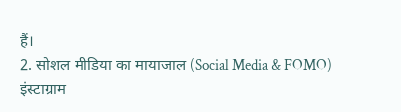हैं।
2. सोशल मीडिया का मायाजाल (Social Media & FOMO)
इंस्टाग्राम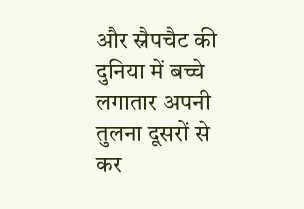और स्नैपचैट की दुनिया में बच्चे लगातार अपनी तुलना दूसरों से कर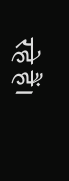रहे हैं।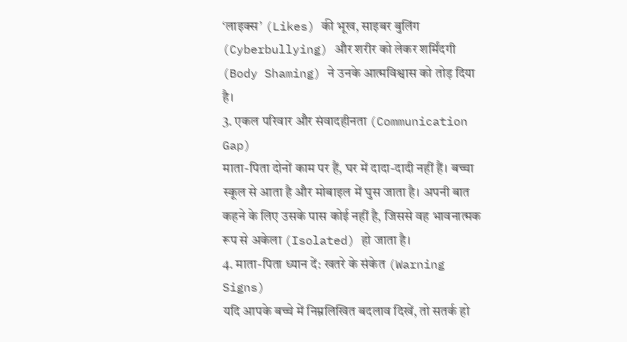‘लाइक्स’ (Likes) की भूख, साइबर बुलिंग (Cyberbullying) और शरीर को लेकर शर्मिंदगी (Body Shaming) ने उनके आत्मविश्वास को तोड़ दिया है।
3. एकल परिवार और संवादहीनता (Communication Gap)
माता-पिता दोनों काम पर हैं, घर में दादा-दादी नहीं हैं। बच्चा स्कूल से आता है और मोबाइल में घुस जाता है। अपनी बात कहने के लिए उसके पास कोई नहीं है, जिससे वह भावनात्मक रूप से अकेला (Isolated) हो जाता है।
4. माता-पिता ध्यान दें: खतरे के संकेत (Warning Signs)
यदि आपके बच्चे में निम्नलिखित बदलाव दिखें, तो सतर्क हो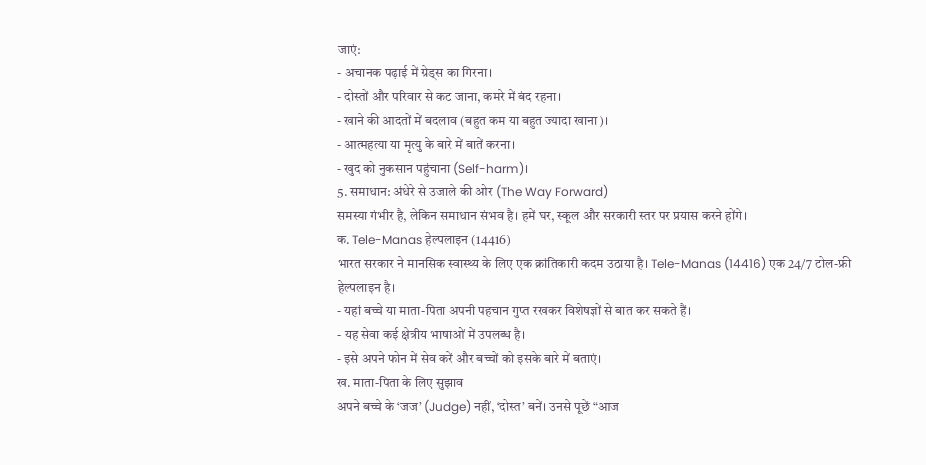जाएं:
- अचानक पढ़ाई में ग्रेड्स का गिरना।
- दोस्तों और परिवार से कट जाना, कमरे में बंद रहना।
- खाने की आदतों में बदलाव (बहुत कम या बहुत ज्यादा खाना)।
- आत्महत्या या मृत्यु के बारे में बातें करना।
- खुद को नुकसान पहुंचाना (Self-harm)।
5. समाधान: अंधेरे से उजाले की ओर (The Way Forward)
समस्या गंभीर है, लेकिन समाधान संभव है। हमें घर, स्कूल और सरकारी स्तर पर प्रयास करने होंगे।
क. Tele-Manas हेल्पलाइन (14416)
भारत सरकार ने मानसिक स्वास्थ्य के लिए एक क्रांतिकारी कदम उठाया है। Tele-Manas (14416) एक 24/7 टोल-फ्री हेल्पलाइन है।
- यहां बच्चे या माता-पिता अपनी पहचान गुप्त रखकर विशेषज्ञों से बात कर सकते हैं।
- यह सेवा कई क्षेत्रीय भाषाओं में उपलब्ध है।
- इसे अपने फोन में सेव करें और बच्चों को इसके बारे में बताएं।
ख. माता-पिता के लिए सुझाव
अपने बच्चे के ‘जज’ (Judge) नहीं, ‘दोस्त’ बनें। उनसे पूछें “आज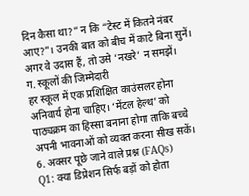दिन कैसा था?” न कि “टेस्ट में कितने नंबर आए?”। उनकी बात को बीच में काटे बिना सुनें। अगर वे उदास हैं, तो उसे ‘नखरे’ न समझें।
ग. स्कूलों की जिम्मेदारी
हर स्कूल में एक प्रशिक्षित काउंसलर होना अनिवार्य होना चाहिए। ‘मेंटल हेल्थ’ को पाठ्यक्रम का हिस्सा बनाना होगा ताकि बच्चे अपनी भावनाओं को व्यक्त करना सीख सकें।
6. अक्सर पूछे जाने वाले प्रश्न (FAQs)
Q1: क्या डिप्रेशन सिर्फ बड़ों को होता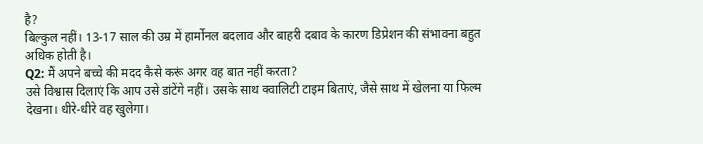है?
बिल्कुल नहीं। 13-17 साल की उम्र में हार्मोनल बदलाव और बाहरी दबाव के कारण डिप्रेशन की संभावना बहुत अधिक होती है।
Q2: मैं अपने बच्चे की मदद कैसे करूं अगर वह बात नहीं करता?
उसे विश्वास दिलाएं कि आप उसे डांटेंगे नहीं। उसके साथ क्वालिटी टाइम बिताएं, जैसे साथ में खेलना या फिल्म देखना। धीरे-धीरे वह खुलेगा।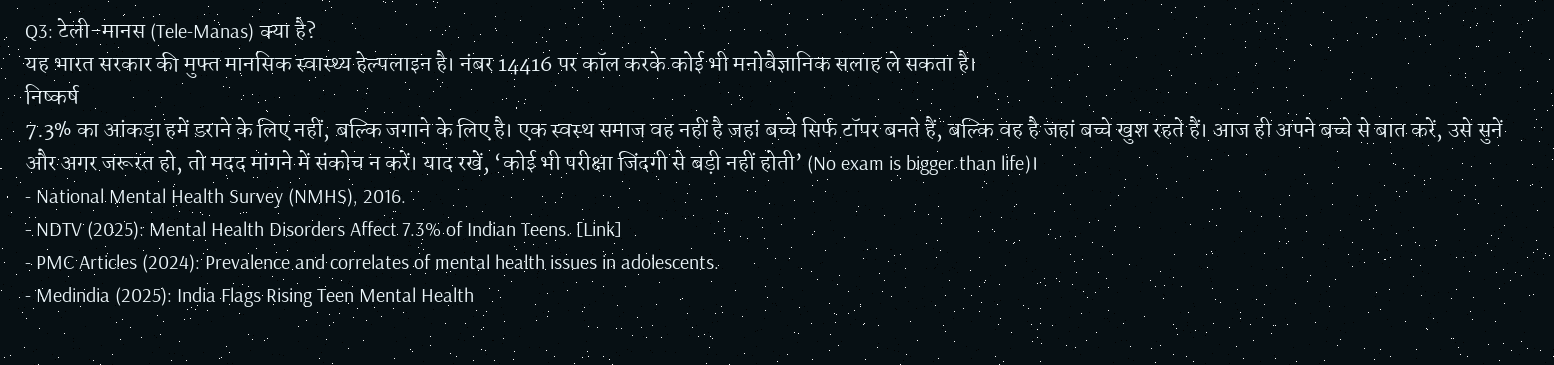Q3: टेली-मानस (Tele-Manas) क्या है?
यह भारत सरकार की मुफ्त मानसिक स्वास्थ्य हेल्पलाइन है। नंबर 14416 पर कॉल करके कोई भी मनोवैज्ञानिक सलाह ले सकता है।
निष्कर्ष
7.3% का आंकड़ा हमें डराने के लिए नहीं, बल्कि जगाने के लिए है। एक स्वस्थ समाज वह नहीं है जहां बच्चे सिर्फ टॉपर बनते हैं, बल्कि वह है जहां बच्चे खुश रहते हैं। आज ही अपने बच्चे से बात करें, उसे सुनें और अगर जरूरत हो, तो मदद मांगने में संकोच न करें। याद रखें, ‘कोई भी परीक्षा जिंदगी से बड़ी नहीं होती’ (No exam is bigger than life)।
- National Mental Health Survey (NMHS), 2016.
- NDTV (2025): Mental Health Disorders Affect 7.3% of Indian Teens. [Link]
- PMC Articles (2024): Prevalence and correlates of mental health issues in adolescents.
- Medindia (2025): India Flags Rising Teen Mental Health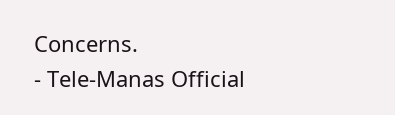Concerns.
- Tele-Manas Official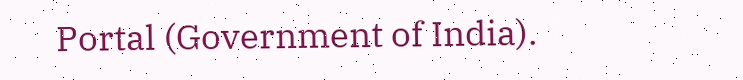Portal (Government of India).